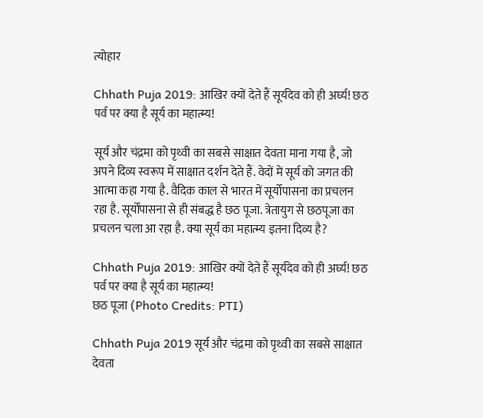त्योहार

Chhath Puja 2019: आखिर क्यों देते हैं सूर्यदेव को ही अर्घ्य! छठ पर्व पर क्या है सूर्य का महात्म्य!

सूर्य और चंद्रमा को पृथ्वी का सबसे साक्षात देवता माना गया है, जो अपने दिव्य स्वरूप में साक्षात दर्शन देते हैं. वेदों में सूर्य को जगत की आत्मा कहा गया है. वैदिक काल से भारत में सूर्योपासना का प्रचलन रहा है. सूर्योपासना से ही संबद्ध है छठ पूजा. त्रेतायुग से छठपूजा का प्रचलन चला आ रहा है. क्या सूर्य का महात्म्य इतना दिव्य है?

Chhath Puja 2019: आखिर क्यों देते हैं सूर्यदेव को ही अर्घ्य! छठ पर्व पर क्या है सूर्य का महात्म्य!
छठ पूजा (Photo Credits: PTI)

Chhath Puja 2019 सूर्य और चंद्रमा को पृथ्वी का सबसे साक्षात देवता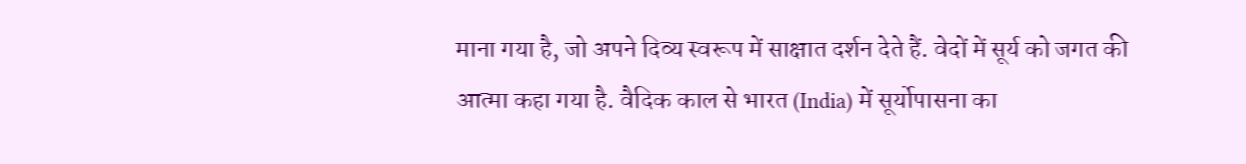माना गया है, जो अपने दिव्य स्वरूप में साक्षात दर्शन देते हैं. वेदों में सूर्य को जगत की आत्मा कहा गया है. वैदिक काल से भारत (India) में सूर्योपासना का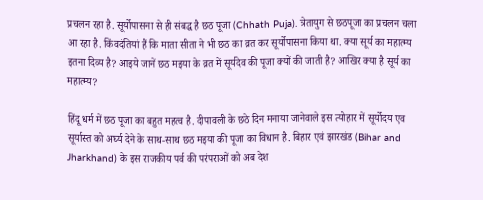प्रचलन रहा है. सूर्योपासना से ही संबद्ध है छठ पूजा (Chhath Puja). त्रेतायुग से छठपूजा का प्रचलन चला आ रहा है. किंवदंतियां हैं कि माता सीता ने भी छठ का व्रत कर सूर्योपासना किया था. क्या सूर्य का महात्म्य इतना दिव्य है? आइये जानें छठ मइया के व्रत में सूर्यदेव की पूजा क्यों की जाती है? आखिर क्या है सूर्य का महात्म्य?

हिंदू धर्म में छठ पूजा का बहुत महत्व है. दीपावली के छठे दिन मनाया जानेवाले इस त्योहार में सूर्योदय एव सूर्यास्त को अर्घ्य देने के साथ-साथ छठ मइया की पूजा का विधान है. बिहार एवं झारखंड (Bihar and Jharkhand) के इस राजकीय पर्व की परंपराओं को अब देश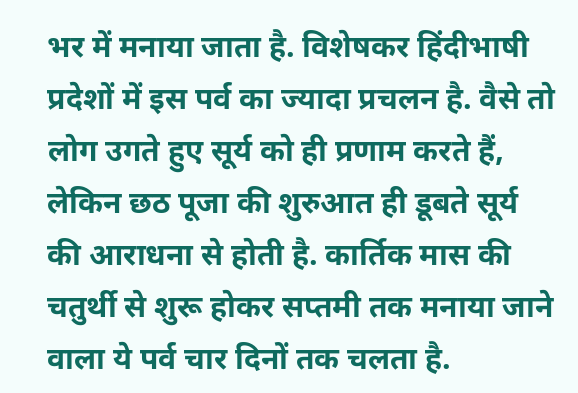भर में मनाया जाता है. विशेषकर हिंदीभाषी प्रदेशों में इस पर्व का ज्यादा प्रचलन है. वैसे तो लोग उगते हुए सूर्य को ही प्रणाम करते हैं, लेकिन छठ पूजा की शुरुआत ही डूबते सूर्य की आराधना से होती है. कार्तिक मास की चतुर्थी से शुरू होकर सप्तमी तक मनाया जाने वाला ये पर्व चार दिनों तक चलता है.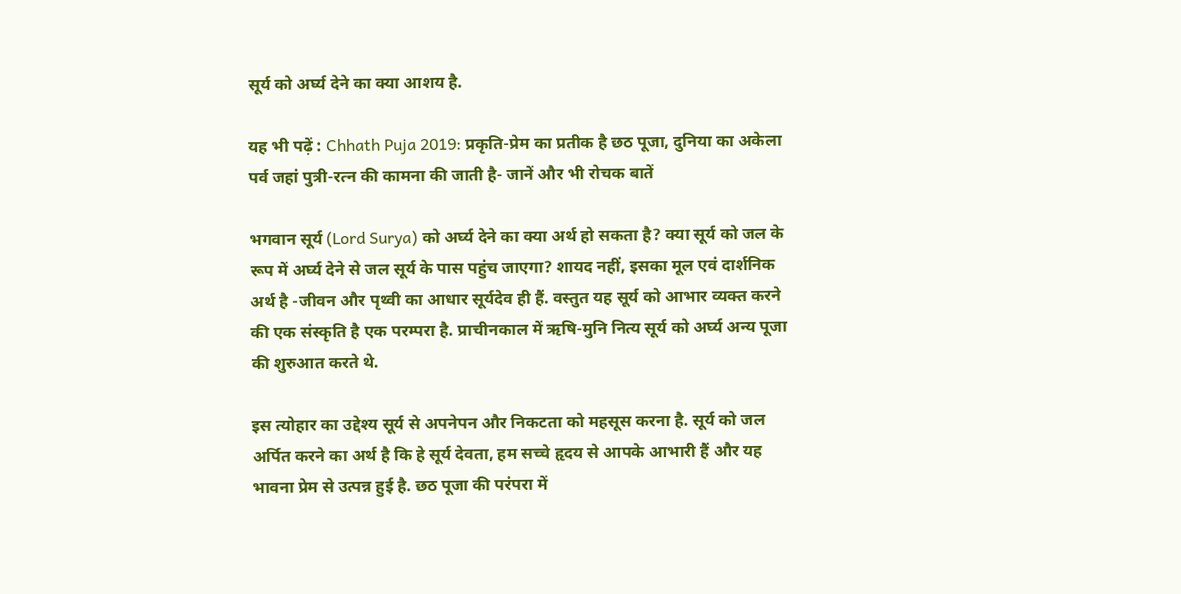सूर्य को अर्घ्य देने का क्या आशय है.

यह भी पढ़ें : Chhath Puja 2019: प्रकृति-प्रेम का प्रतीक है छठ पूजा, दुनिया का अकेला पर्व जहां पुत्री-रत्न की कामना की जाती है- जानें और भी रोचक बातें

भगवान सूर्य (Lord Surya) को अर्घ्य देने का क्या अर्थ हो सकता है? क्या सूर्य को जल के रूप में अर्घ्य देने से जल सूर्य के पास पहुंच जाएगा? शायद नहीं, इसका मूल एवं दार्शनिक अर्थ है -जीवन और पृथ्वी का आधार सूर्यदेव ही हैं. वस्तुत यह सूर्य को आभार व्यक्त करने की एक संस्कृति है एक परम्परा है. प्राचीनकाल में ऋषि-मुनि नित्य सूर्य को अर्घ्य अन्य पूजा की शुरुआत करते थे.

इस त्योहार का उद्देश्य सूर्य से अपनेपन और निकटता को महसूस करना है. सूर्य को जल अर्पित करने का अर्थ है कि हे सूर्य देवता, हम सच्चे हृदय से आपके आभारी हैं और यह भावना प्रेम से उत्पन्न हुई है. छठ पूजा की परंपरा में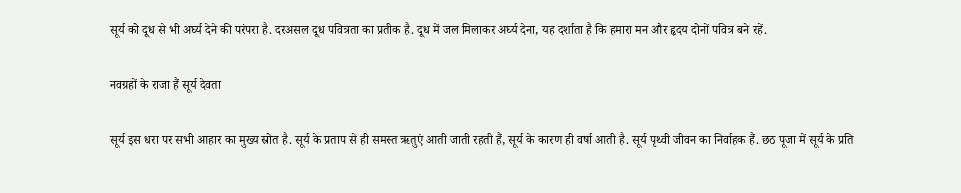सूर्य को दूध से भी अर्घ्य देने की परंपरा है. दरअसल दूध पवित्रता का प्रतीक है. दूध में जल मिलाकर अर्घ्य देना, यह दर्शाता है कि हमारा मन और हृदय दोनों पवित्र बने रहें.

नवग्रहों के राजा हैं सूर्य देवता

सूर्य इस धरा पर सभी आहार का मुख्य स्रोत है. सूर्य के प्रताप से ही समस्त ऋतुएं आती जाती रहती हैं, सूर्य के कारण ही वर्षा आती है. सूर्य पृथ्वी जीवन का निर्वाहक हैं. छठ पूजा में सूर्य के प्रति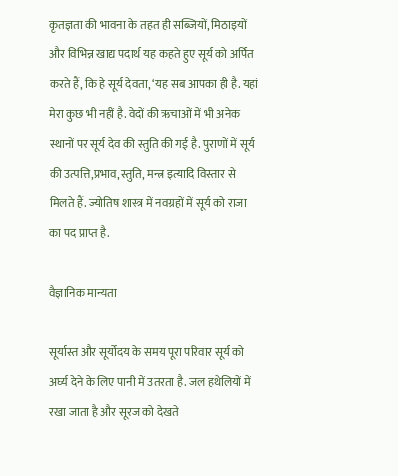कृतज्ञता की भावना के तहत ही सब्जियों, मिठाइयों और विभिन्न खाद्य पदार्थ यह कहते हुए सूर्य को अर्पित करते हैं, कि हे सूर्य देवता, ‘यह सब आपका ही है. यहां मेरा कुछ भी नहीं है. वेदों की ऋचाओं में भी अनेक स्थानों पर सूर्य देव की स्तुति की गई है. पुराणों में सूर्य की उत्पत्ति,प्रभाव,स्तुति, मन्त्र इत्यादि विस्तार से मिलते हैं. ज्योतिष शास्त्र में नवग्रहों में सूर्य को राजा का पद प्राप्त है.

वैज्ञानिक मान्यता

सूर्यास्त और सूर्योदय के समय पूरा परिवार सूर्य को अर्घ्य देने के लिए पानी में उतरता है. जल हथेलियों में रखा जाता है और सूरज को देखते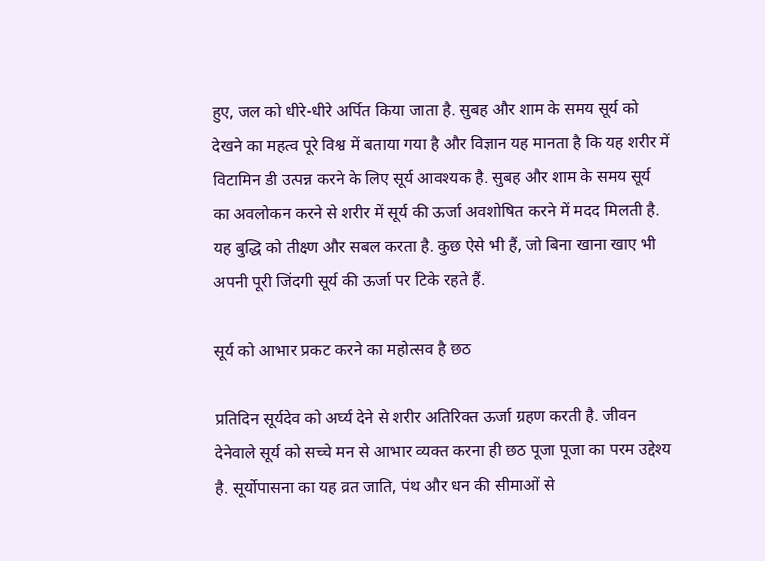हुए, जल को धीरे-धीरे अर्पित किया जाता है. सुबह और शाम के समय सूर्य को देखने का महत्व पूरे विश्व में बताया गया है और विज्ञान यह मानता है कि यह शरीर में विटामिन डी उत्पन्न करने के लिए सूर्य आवश्यक है. सुबह और शाम के समय सूर्य का अवलोकन करने से शरीर में सूर्य की ऊर्जा अवशोषित करने में मदद मिलती है. यह बुद्धि को तीक्ष्ण और सबल करता है. कुछ ऐसे भी हैं, जो बिना खाना खाए भी अपनी पूरी जिंदगी सूर्य की ऊर्जा पर टिके रहते हैं.

सूर्य को आभार प्रकट करने का महोत्सव है छठ

प्रतिदिन सूर्यदेव को अर्घ्य देने से शरीर अतिरिक्त ऊर्जा ग्रहण करती है. जीवन देनेवाले सूर्य को सच्चे मन से आभार व्यक्त करना ही छठ पूजा पूजा का परम उद्देश्य है. सूर्योपासना का यह व्रत जाति, पंथ और धन की सीमाओं से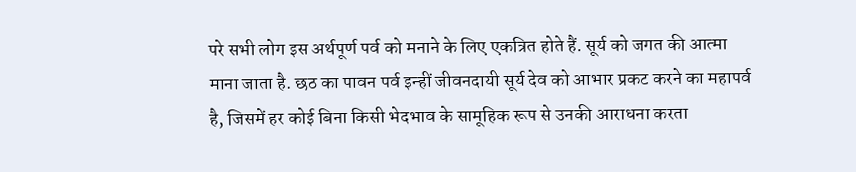परे सभी लोग इस अर्थपूर्ण पर्व को मनाने के लिए एकत्रित होते हैं. सूर्य को जगत की आत्मा माना जाता है. छठ का पावन पर्व इन्हीं जीवनदायी सूर्य देव को आभार प्रकट करने का महापर्व है, जिसमें हर कोई बिना किसी भेदभाव के सामूहिक रूप से उनकी आराधना करता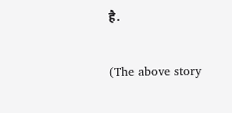है.

(The above story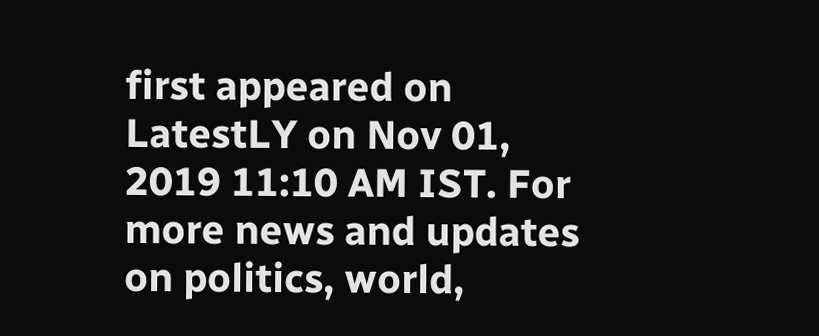first appeared on LatestLY on Nov 01, 2019 11:10 AM IST. For more news and updates on politics, world,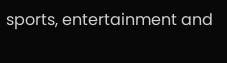sports, entertainment and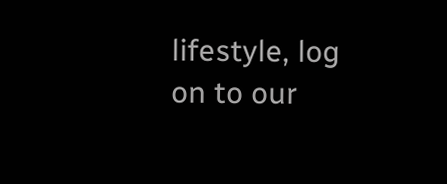lifestyle, log on to our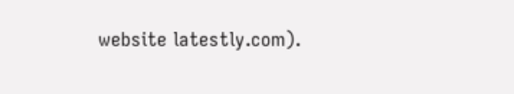website latestly.com).